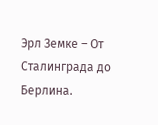Эрл Земке – От Сталинграда до Берлина.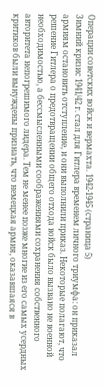Операции советских войск и вермахта. 1942-1945 (страница 5)
Зимний кризис 1941/42 г. стал для Гитлера временем личного триумфа: он приказал армиям остановить отступление, и они выполнили приказ. Некоторые полагают, что решение Гитлера о предотвращении общего отхода войск было вызвано не военной необходимостью, а бессмысленными соображениями сохранения собственного авторитета непогрешимого лидера. Тем не менее позже многие из его самых усердных критиков были вынуждены признать, что немецкая армия, оказавшаяся в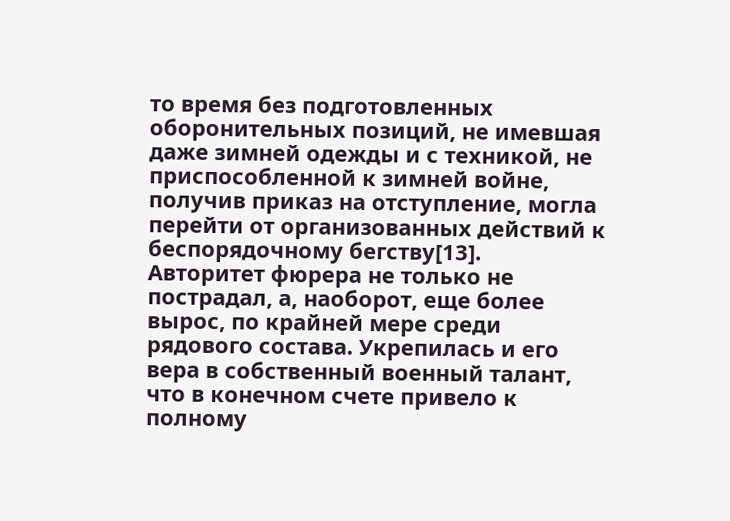то время без подготовленных оборонительных позиций, не имевшая даже зимней одежды и с техникой, не приспособленной к зимней войне, получив приказ на отступление, могла перейти от организованных действий к беспорядочному бегству[13].
Авторитет фюрера не только не пострадал, а, наоборот, еще более вырос, по крайней мере среди рядового состава. Укрепилась и его вера в собственный военный талант, что в конечном счете привело к полному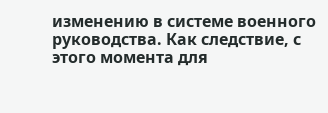изменению в системе военного руководства. Как следствие, с этого момента для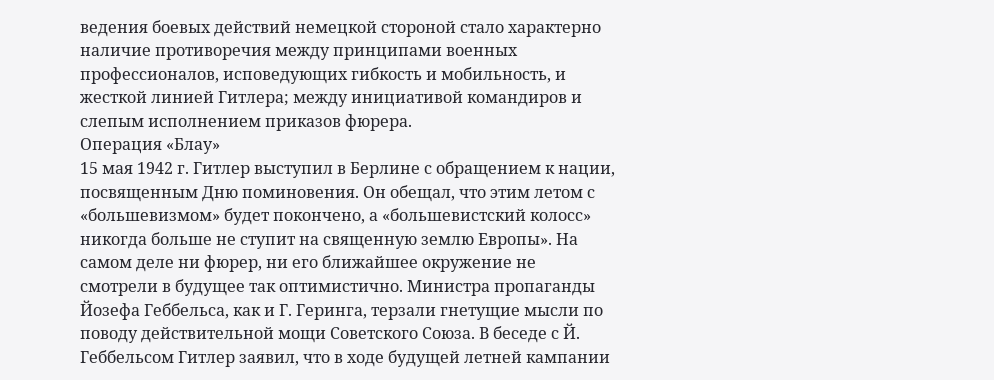ведения боевых действий немецкой стороной стало характерно наличие противоречия между принципами военных профессионалов, исповедующих гибкость и мобильность, и жесткой линией Гитлера; между инициативой командиров и слепым исполнением приказов фюрера.
Операция «Блау»
15 мая 1942 г. Гитлер выступил в Берлине с обращением к нации, посвященным Дню поминовения. Он обещал, что этим летом с «большевизмом» будет покончено, а «большевистский колосс» никогда больше не ступит на священную землю Европы». На самом деле ни фюрер, ни его ближайшее окружение не смотрели в будущее так оптимистично. Министра пропаганды Йозефа Геббельса, как и Г. Геринга, терзали гнетущие мысли по поводу действительной мощи Советского Союза. В беседе с Й. Геббельсом Гитлер заявил, что в ходе будущей летней кампании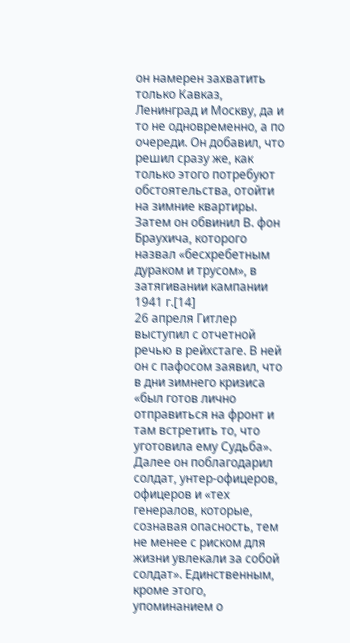он намерен захватить только Кавказ, Ленинград и Москву, да и то не одновременно, а по очереди. Он добавил, что решил сразу же, как только этого потребуют обстоятельства, отойти на зимние квартиры. Затем он обвинил В. фон Браухича, которого назвал «бесхребетным дураком и трусом», в затягивании кампании 1941 г.[14]
26 апреля Гитлер выступил с отчетной речью в рейхстаге. В ней он с пафосом заявил, что в дни зимнего кризиса «был готов лично отправиться на фронт и там встретить то, что уготовила ему Судьба». Далее он поблагодарил солдат, унтер-офицеров, офицеров и «тех генералов, которые, сознавая опасность, тем не менее с риском для жизни увлекали за собой солдат». Единственным, кроме этого, упоминанием о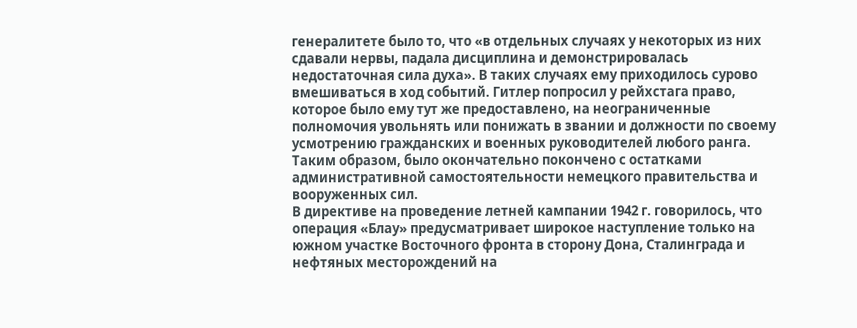генералитете было то, что «в отдельных случаях у некоторых из них сдавали нервы, падала дисциплина и демонстрировалась недостаточная сила духа». В таких случаях ему приходилось сурово вмешиваться в ход событий. Гитлер попросил у рейхстага право, которое было ему тут же предоставлено, на неограниченные полномочия увольнять или понижать в звании и должности по своему усмотрению гражданских и военных руководителей любого ранга. Таким образом, было окончательно покончено с остатками административной самостоятельности немецкого правительства и вооруженных сил.
В директиве на проведение летней кампании 1942 г. говорилось, что операция «Блау» предусматривает широкое наступление только на южном участке Восточного фронта в сторону Дона, Сталинграда и нефтяных месторождений на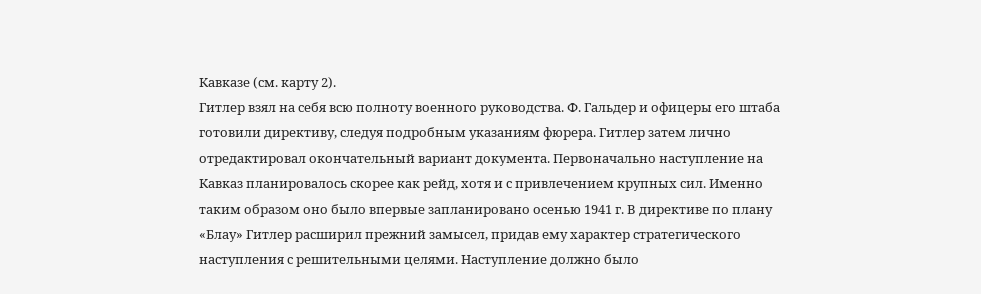Кавказе (см. карту 2).
Гитлер взял на себя всю полноту военного руководства. Ф. Гальдер и офицеры его штаба готовили директиву, следуя подробным указаниям фюрера. Гитлер затем лично отредактировал окончательный вариант документа. Первоначально наступление на Кавказ планировалось скорее как рейд, хотя и с привлечением крупных сил. Именно таким образом оно было впервые запланировано осенью 1941 г. В директиве по плану «Блау» Гитлер расширил прежний замысел, придав ему характер стратегического наступления с решительными целями. Наступление должно было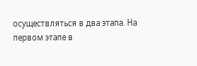осуществляться в два этапа. На первом этапе в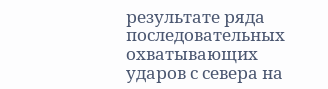результате ряда последовательных охватывающих ударов с севера на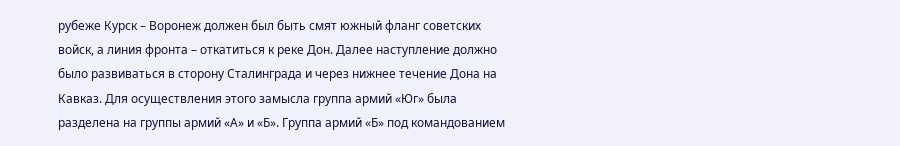рубеже Курск – Воронеж должен был быть смят южный фланг советских войск, а линия фронта – откатиться к реке Дон. Далее наступление должно было развиваться в сторону Сталинграда и через нижнее течение Дона на Кавказ. Для осуществления этого замысла группа армий «Юг» была разделена на группы армий «А» и «Б». Группа армий «Б» под командованием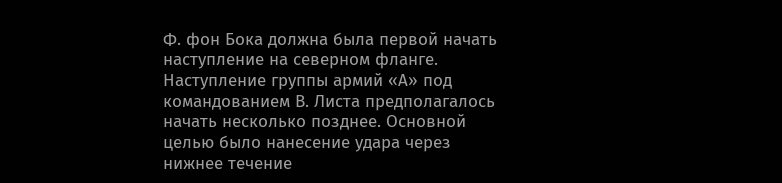Ф. фон Бока должна была первой начать наступление на северном фланге. Наступление группы армий «А» под командованием В. Листа предполагалось начать несколько позднее. Основной целью было нанесение удара через нижнее течение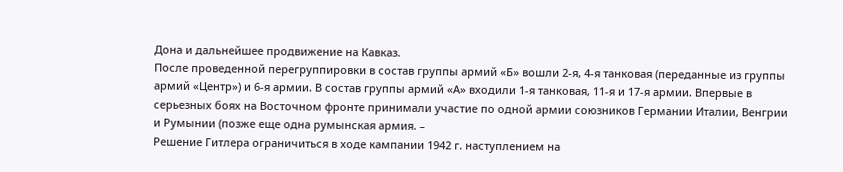Дона и дальнейшее продвижение на Кавказ.
После проведенной перегруппировки в состав группы армий «Б» вошли 2-я, 4-я танковая (переданные из группы армий «Центр») и 6-я армии. В состав группы армий «А» входили 1-я танковая, 11-я и 17-я армии. Впервые в серьезных боях на Восточном фронте принимали участие по одной армии союзников Германии Италии, Венгрии и Румынии (позже еще одна румынская армия. –
Решение Гитлера ограничиться в ходе кампании 1942 г. наступлением на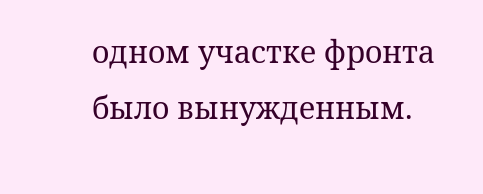одном участке фронта было вынужденным.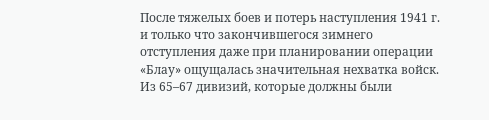После тяжелых боев и потерь наступления 1941 г. и только что закончившегося зимнего отступления даже при планировании операции «Блау» ощущалась значительная нехватка войск. Из 65–67 дивизий, которые должны были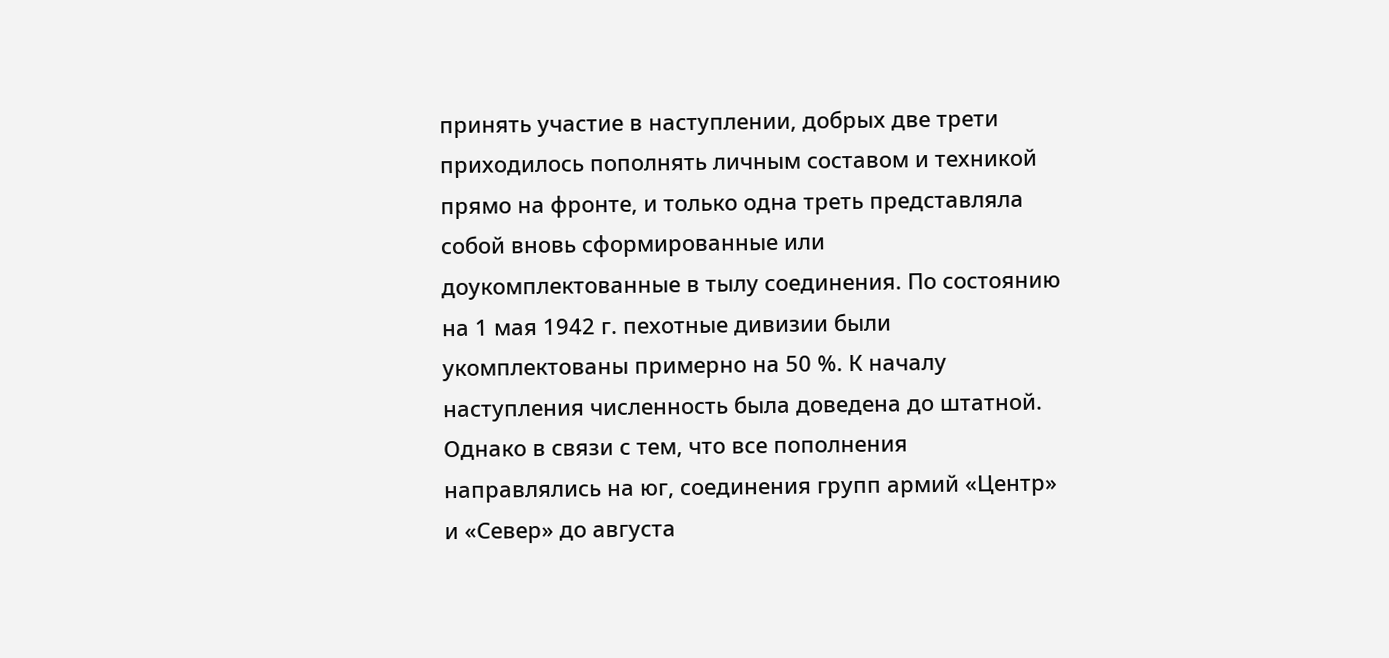принять участие в наступлении, добрых две трети приходилось пополнять личным составом и техникой прямо на фронте, и только одна треть представляла собой вновь сформированные или доукомплектованные в тылу соединения. По состоянию на 1 мая 1942 г. пехотные дивизии были укомплектованы примерно на 50 %. К началу наступления численность была доведена до штатной. Однако в связи с тем, что все пополнения направлялись на юг, соединения групп армий «Центр» и «Север» до августа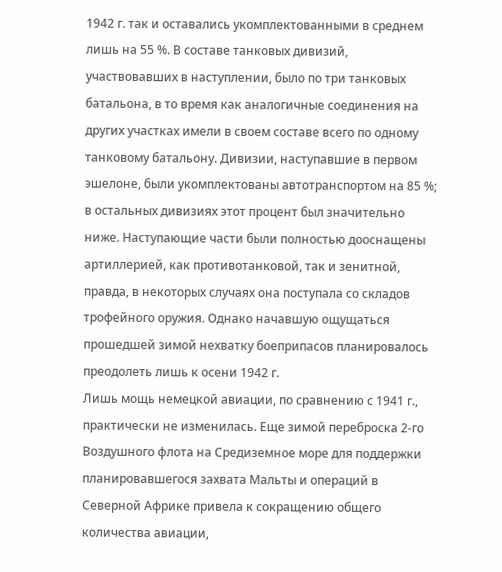1942 г. так и оставались укомплектованными в среднем лишь на 55 %. В составе танковых дивизий, участвовавших в наступлении, было по три танковых батальона, в то время как аналогичные соединения на других участках имели в своем составе всего по одному танковому батальону. Дивизии, наступавшие в первом эшелоне, были укомплектованы автотранспортом на 85 %; в остальных дивизиях этот процент был значительно ниже. Наступающие части были полностью дооснащены артиллерией, как противотанковой, так и зенитной, правда, в некоторых случаях она поступала со складов трофейного оружия. Однако начавшую ощущаться прошедшей зимой нехватку боеприпасов планировалось преодолеть лишь к осени 1942 г.
Лишь мощь немецкой авиации, по сравнению с 1941 г., практически не изменилась. Еще зимой переброска 2-го Воздушного флота на Средиземное море для поддержки планировавшегося захвата Мальты и операций в Северной Африке привела к сокращению общего количества авиации,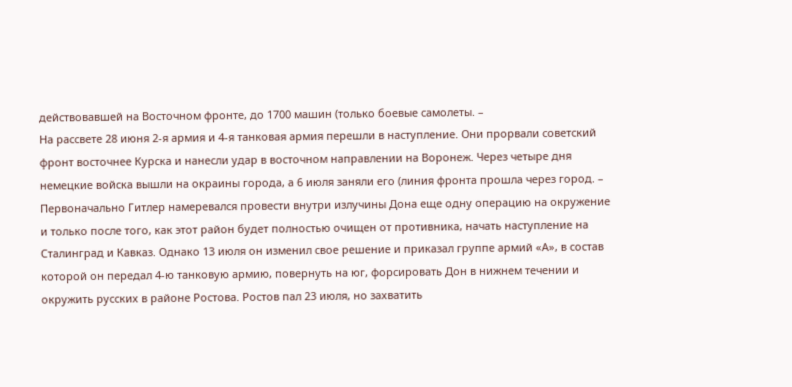действовавшей на Восточном фронте, до 1700 машин (только боевые самолеты. –
На рассвете 28 июня 2-я армия и 4-я танковая армия перешли в наступление. Они прорвали советский фронт восточнее Курска и нанесли удар в восточном направлении на Воронеж. Через четыре дня немецкие войска вышли на окраины города, а 6 июля заняли его (линия фронта прошла через город. –
Первоначально Гитлер намеревался провести внутри излучины Дона еще одну операцию на окружение и только после того, как этот район будет полностью очищен от противника, начать наступление на Сталинград и Кавказ. Однако 13 июля он изменил свое решение и приказал группе армий «А», в состав которой он передал 4-ю танковую армию, повернуть на юг, форсировать Дон в нижнем течении и окружить русских в районе Ростова. Ростов пал 23 июля, но захватить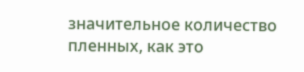значительное количество пленных, как это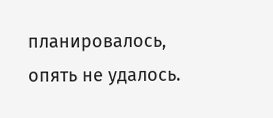планировалось, опять не удалось.